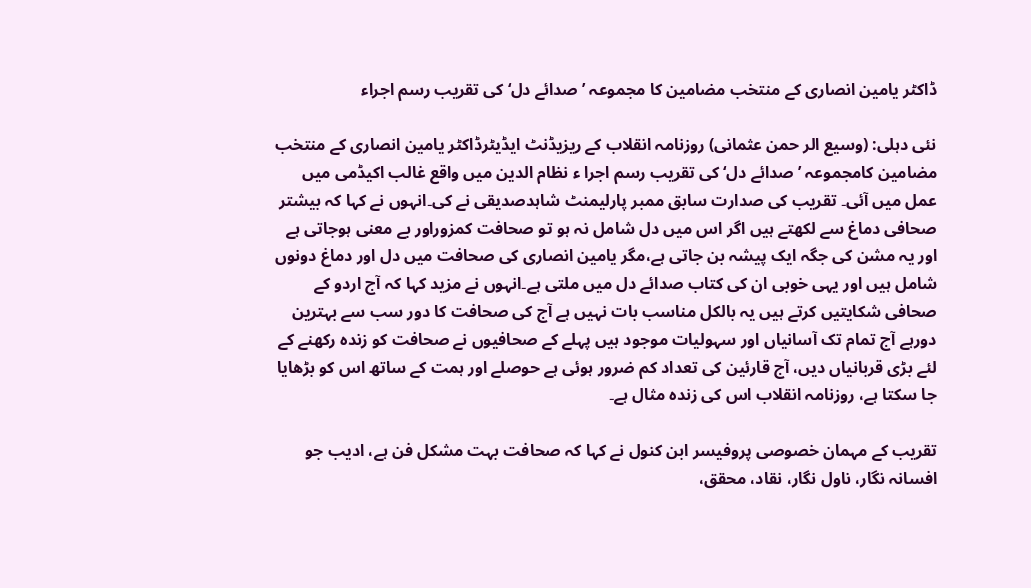ڈاکٹر یامین انصاری کے منتخب مضامین کا مجموعہ ’صدائے دل‘ کی تقریب رسم اجراء

نئی دہلی: (وسیع الر حمن عثمانی) روزنامہ انقلاب کے ریزیڈنٹ ایڈیٹرڈاکٹر یامین انصاری کے منتخب مضامین کامجموعہ ’صدائے دل‘ کی تقریب رسم اجرا ء نظام الدین میں واقع غالب اکیڈمی میں عمل میں آئی۔ تقریب کی صدارت سابق ممبر پارلیمنٹ شاہدصدیقی نے کی۔انہوں نے کہا کہ بیشتر صحافی دماغ سے لکھتے ہیں اگر اس میں دل شامل نہ ہو تو صحافت کمزوراور بے معنی ہوجاتی ہے اور یہ مشن کی جگہ ایک پیشہ بن جاتی ہے،مگر یامین انصاری کی صحافت میں دل اور دماغ دونوں شامل ہیں اور یہی خوبی ان کی کتاب صدائے دل میں ملتی ہے۔انہوں نے مزید کہا کہ آج اردو کے صحافی شکایتیں کرتے ہیں یہ بالکل مناسب بات نہیں ہے آج کی صحافت کا دور سب سے بہترین دورہے آج تمام تک آسانیاں اور سہولیات موجود ہیں پہلے کے صحافیوں نے صحافت کو زندہ رکھنے کے لئے بڑی قربانیاں دیں، آج قارئین کی تعداد کم ضرور ہوئی ہے حوصلے اور ہمت کے ساتھ اس کو بڑھایا جا سکتا ہے، روزنامہ انقلاب اس کی زندہ مثال ہے۔

تقریب کے مہمان خصوصی پروفیسر ابن کنول نے کہا کہ صحافت بہت مشکل فن ہے، ادیب جو افسانہ نگار، ناول نگار، نقاد، محقق،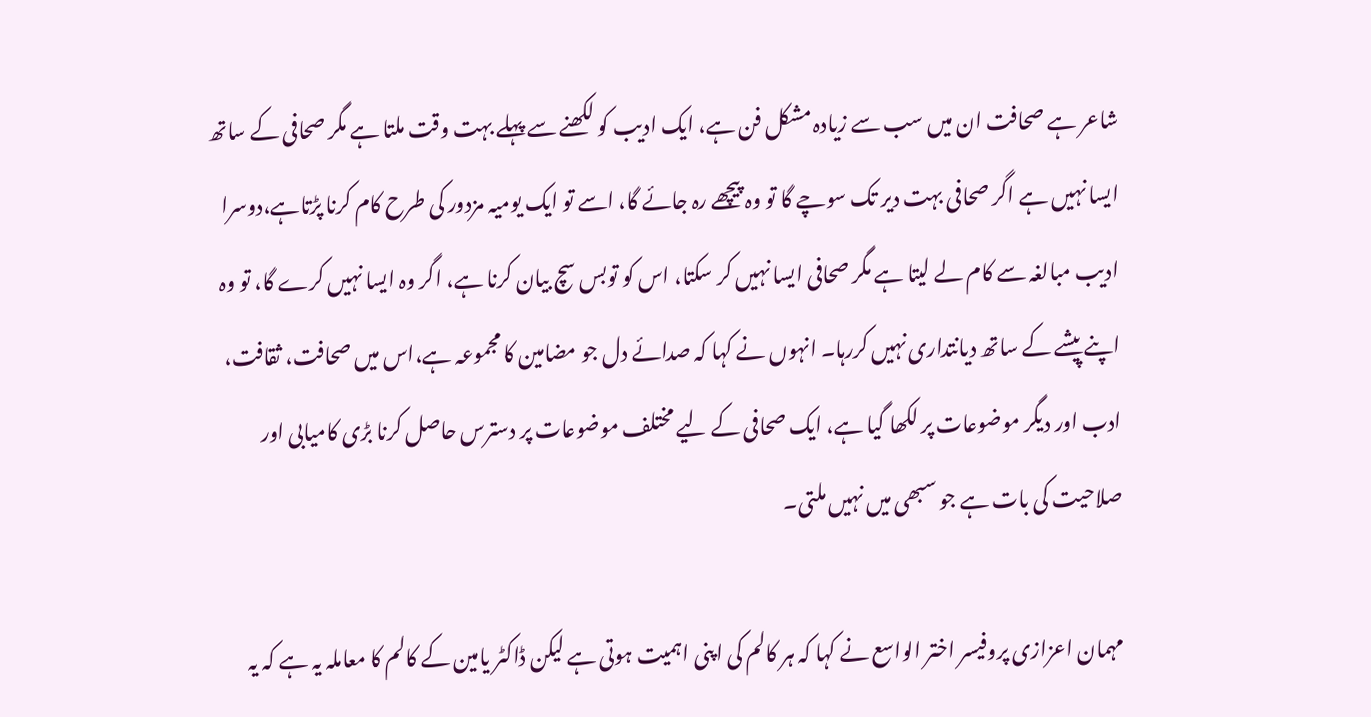شاعر ہے صحافت ان میں سب سے زیادہ مشکل فن ہے، ایک ادیب کو لکھنے سے پہلے بہت وقت ملتا ہے مگر صحافی کے ساتھ ایسا نہیں ہے اگر صحافی بہت دیر تک سوچے گا تو وہ پیچھے رہ جائے گا، اسے تو ایک یومیہ مزدور کی طرح کام کرنا پڑتاہے،دوسرا ادیب مبالغہ سے کام لے لیتا ہے مگر صحافی ایسا نہیں کر سکتا، اس کو توبس سچ بیان کرنا ہے، اگر وہ ایسا نہیں کرے گا، تو وہ اپنے پیشے کے ساتھ دیانتداری نہیں کررہا۔ انہوں نے کہا کہ صدائے دل جو مضامین کا مجموعہ ہے،اس میں صحافت، ثقافت، ادب اور دیگر موضوعات پر لکھا گیا ہے، ایک صحافی کے لیے مختلف موضوعات پر دسترس حاصل کرنا بڑی کامیابی اور صلاحیت کی بات ہے جو سبھی میں نہیں ملتی۔

مہمان اعزازی پروفیسر اختر الواسع نے کہا کہ ہر کالم کی اپنی اہمیت ہوتی ہے لیکن ڈاکٹر یامین کے کالم کا معاملہ یہ ہے کہ یہ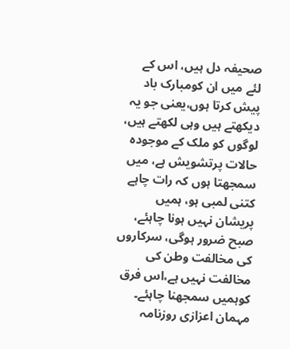صحیفہ دل ہیں، اس کے لئے میں ان کومبارک باد پیش کرتا ہوں،یعنی جو یہ دیکھتے ہیں وہی لکھتے ہیں، لوگوں کو ملک کے موجودہ حالات پرتشویش ہے، میں سمجھتا ہوں کہ رات چاہے کتنی لمبی ہو، ہمیں پریشان نہیں ہونا چاہئے، صبح ضرور ہوگی، سرکاروں کی مخالفت وطن کی مخالفت نہیں ہے،اس فرق کوہمیں سمجھنا چاہئے۔ مہمان اعزازی روزنامہ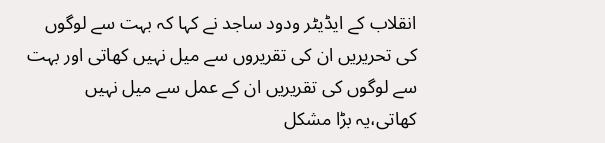انقلاب کے ایڈیٹر ودود ساجد نے کہا کہ بہت سے لوگوں کی تحریریں ان کی تقریروں سے میل نہیں کھاتی اور بہت سے لوگوں کی تقریریں ان کے عمل سے میل نہیں کھاتی،یہ بڑا مشکل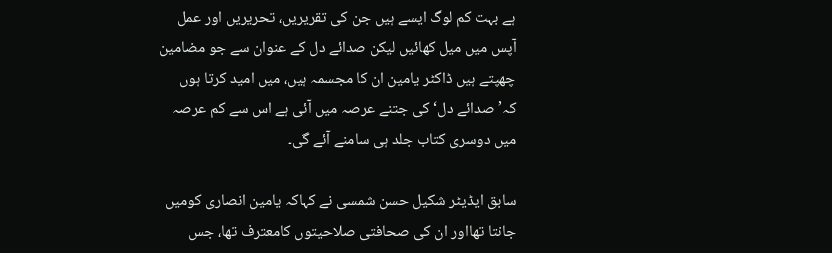ہے بہت کم لوگ ایسے ہیں جن کی تقریریں، تحریریں اور عمل آپس میں میل کھائیں لیکن صدائے دل کے عنوان سے جو مضامین چھپتے ہیں ڈاکٹر یامین ان کا مجسمہ ہیں، میں امید کرتا ہوں کہ’صدائے دل‘ کی جتنے عرصہ میں آئی ہے اس سے کم عرصہ میں دوسری کتاب جلد ہی سامنے آئے گی۔

سابق ایڈیٹر شکیل حسن شمسی نے کہاکہ یامین انصاری کومیں جانتا تھااور ان کی صحافتی صلاحیتوں کامعترف تھا، جس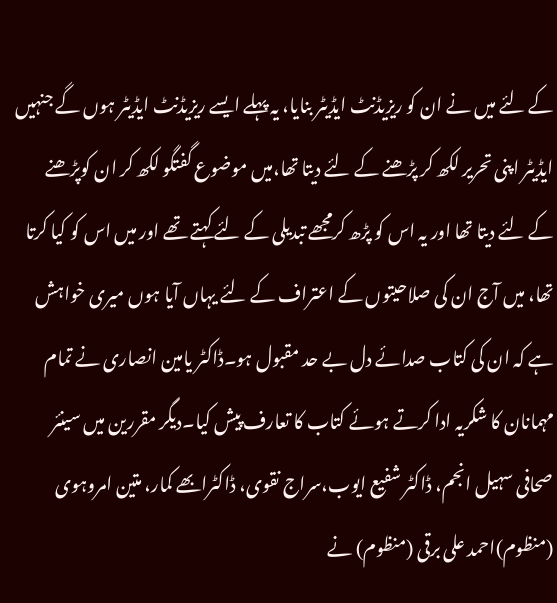کے لئے میں نے ان کو ریزیڈنٹ ایڈیٹر بنایا، یہ پہلے ایسے ریزیڈنٹ ایڈیٹر ہوں گے جنہیں ایڈیٹر اپنی تحریر لکھ کر پڑھنے کے لئے دیتا تھا،میں موضوع گفتگو لکھ کر ان کوپڑھنے کے لئے دیتا تھا اور یہ اس کو پڑھ کرمجھے تبدیلی کے لئے کہتے تھے اور میں اس کو کیا کرتا تھا، میں آج ان کی صلاحیتوں کے اعتراف کے لئے یہاں آیا ہوں میری خواہش ہے کہ ان کی کتاب صدائے دل بے حد مقبول ہو۔ڈاکٹر یامین انصاری نے تمام مہمانان کا شکریہ ادا کرتے ہوئے کتاب کا تعارف پیش کیا۔دیگر مقررین میں سینئر صحافی سہیل انجم، ڈاکٹر شفیع ایوب،سراج نقوی، ڈاکٹرابھے کمار، متین امروہوی (منظوم)احمد علی برقی (منظوم) نے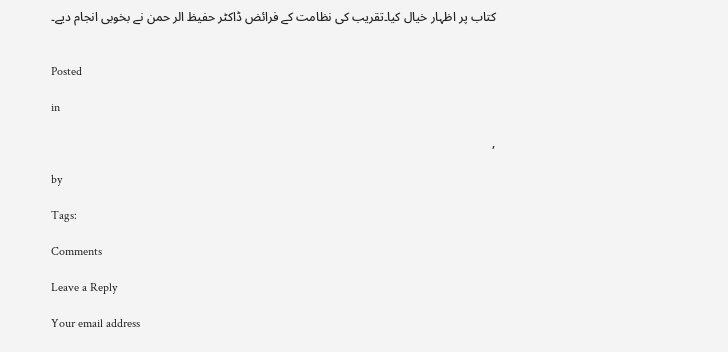کتاب پر اظہار خیال کیا۔تقریب کی نظامت کے فرائض ڈاکٹر حفیظ الر حمن نے بخوبی انجام دیے۔


Posted

in

,

by

Tags:

Comments

Leave a Reply

Your email address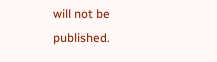will not be published.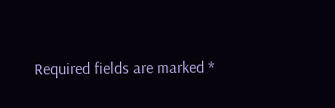Required fields are marked *